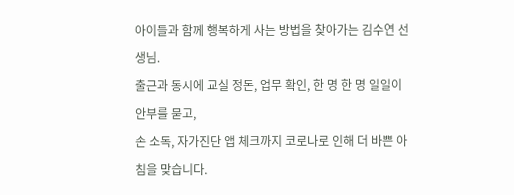아이들과 함께 행복하게 사는 방법을 찾아가는 김수연 선생님.
출근과 동시에 교실 정돈, 업무 확인, 한 명 한 명 일일이 안부를 묻고,
손 소독, 자가진단 앱 체크까지 코로나로 인해 더 바쁜 아침을 맞습니다.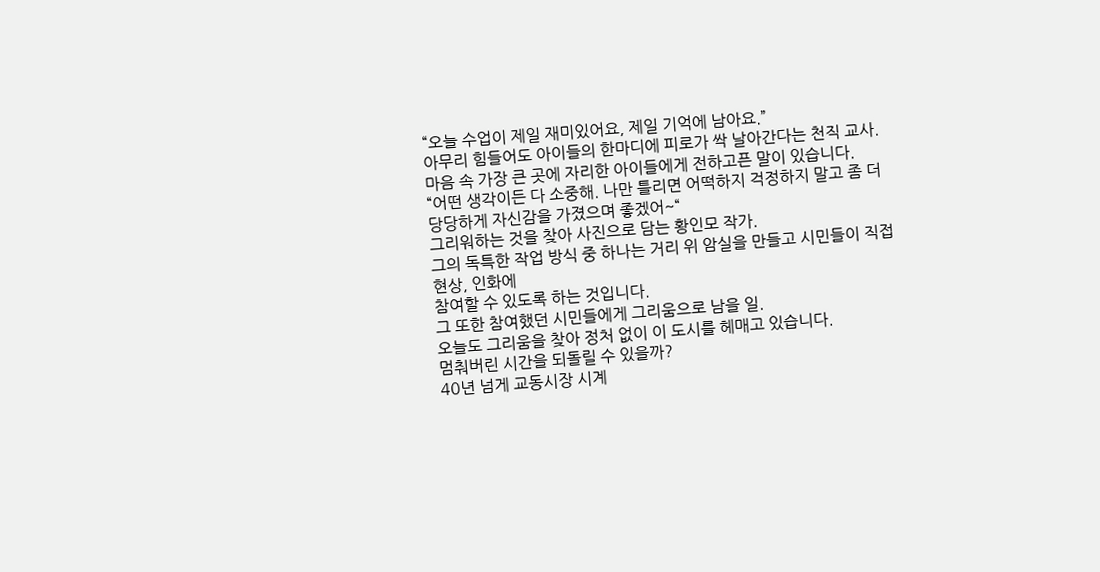“오늘 수업이 제일 재미있어요, 제일 기억에 남아요.”
아무리 힘들어도 아이들의 한마디에 피로가 싹 날아간다는 천직 교사.
마음 속 가장 큰 곳에 자리한 아이들에게 전하고픈 말이 있습니다.
“어떤 생각이든 다 소중해. 나만 틀리면 어떡하지 걱정하지 말고 좀 더 당당하게 자신감을 가졌으며 좋겠어~“
그리워하는 것을 찾아 사진으로 담는 황인모 작가.
그의 독특한 작업 방식 중 하나는 거리 위 암실을 만들고 시민들이 직접 현상, 인화에
참여할 수 있도록 하는 것입니다.
그 또한 참여했던 시민들에게 그리움으로 남을 일.
오늘도 그리움을 찾아 정처 없이 이 도시를 헤매고 있습니다.
멈춰버린 시간을 되돌릴 수 있을까?
40년 넘게 교동시장 시계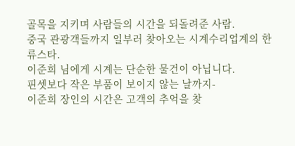골목을 지키며 사람들의 시간을 되돌려준 사람.
중국 관광객들까지 일부러 찾아오는 시계수리업계의 한류스타.
이준희 님에게 시계는 단순한 물건이 아닙니다.
핀셋보다 작은 부품이 보이지 않는 날까지-
이준희 장인의 시간은 고객의 추억을 찾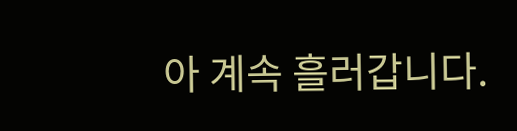아 계속 흘러갑니다.